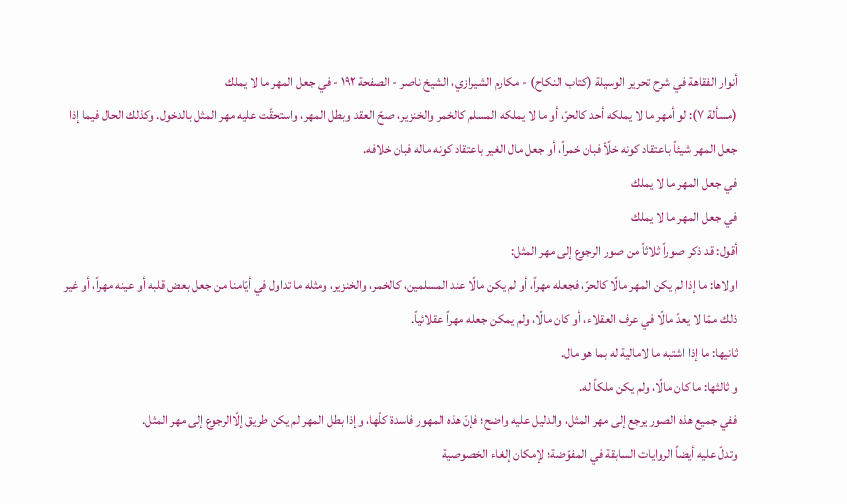أنوار الفقاهة في شرح تحرير الوسيلة (كتاب النكاح) - مكارم الشيرازي، الشيخ ناصر - الصفحة ١٩٢ - في جعل المهر ما لا يملك
(مسألة ٧): لو أمهر ما لا يملكه أحد كالحرّ، أو ما لا يملكه المسلم كالخمر والخنزير، صحّ العقد وبطل المهر، واستحقّت عليه مهر المثل بالدخول. وكذلك الحال فيما إذا جعل المهر شيئاً باعتقاد كونه خلًاّ فبان خمراً، أو جعل مال الغير باعتقاد كونه ماله فبان خلافه.
في جعل المهر ما لا يملك
في جعل المهر ما لا يملك
أقول: قد ذكر صوراً ثلاثاً من صور الرجوع إلى مهر المثل:
اولاها: ما إذا لم يكن المهر مالًا كالحرّ، فجعله مهراً، أو لم يكن مالًا عند المسلمين، كالخمر، والخنزير، ومثله ما تداول في أيّامنا من جعل بعض قلبه أو عينه مهراً، أو غير ذلك ممّا لا يعدّ مالًا في عرف العقلاء، أو كان مالًا، ولم يمكن جعله مهراً عقلائياً.
ثانيها: ما إذا اشتبه ما لامالية له بما هو مال.
و ثالثها: ما كان مالًا، ولم يكن ملكاً له.
ففي جميع هذه الصور يرجع إلى مهر المثل، والدليل عليه واضح؛ فإنّ هذه المهور فاسدة كلّها، وإذا بطل المهر لم يكن طريق إلّاالرجوع إلى مهر المثل.
وتدلّ عليه أيضاً الروايات السابقة في المفوّضة؛ لإمكان إلغاء الخصوصية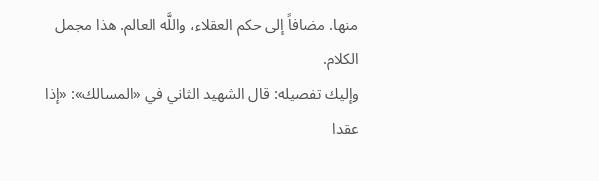منها. مضافاً إلى حكم العقلاء، واللَّه العالم. هذا مجمل الكلام.
وإليك تفصيله: قال الشهيد الثاني في «المسالك»: «إذا عقدا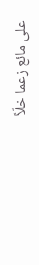على مائع زعما خلّاً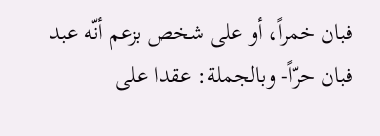فبان خمراً، أو على شخص بزعم أنّه عبد فبان حرّاً- وبالجملة: عقدا على